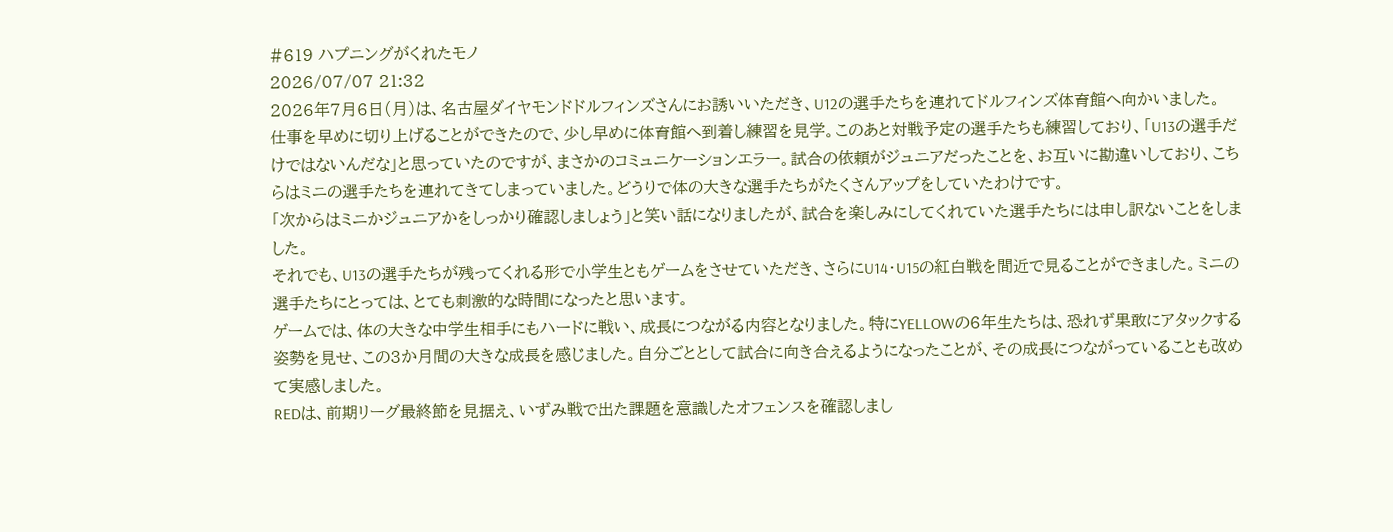#619 ハプニングがくれたモノ
2026/07/07 21:32
2026年7月6日(月)は、名古屋ダイヤモンドドルフィンズさんにお誘いいただき、U12の選手たちを連れてドルフィンズ体育館へ向かいました。
仕事を早めに切り上げることができたので、少し早めに体育館へ到着し練習を見学。このあと対戦予定の選手たちも練習しており、「U13の選手だけではないんだな」と思っていたのですが、まさかのコミュニケーションエラー。試合の依頼がジュニアだったことを、お互いに勘違いしており、こちらはミニの選手たちを連れてきてしまっていました。どうりで体の大きな選手たちがたくさんアップをしていたわけです。
「次からはミニかジュニアかをしっかり確認しましょう」と笑い話になりましたが、試合を楽しみにしてくれていた選手たちには申し訳ないことをしました。
それでも、U13の選手たちが残ってくれる形で小学生ともゲームをさせていただき、さらにU14・U15の紅白戦を間近で見ることができました。ミニの選手たちにとっては、とても刺激的な時間になったと思います。
ゲームでは、体の大きな中学生相手にもハードに戦い、成長につながる内容となりました。特にYELLOWの6年生たちは、恐れず果敢にアタックする姿勢を見せ、この3か月間の大きな成長を感じました。自分ごととして試合に向き合えるようになったことが、その成長につながっていることも改めて実感しました。
REDは、前期リーグ最終節を見据え、いずみ戦で出た課題を意識したオフェンスを確認しまし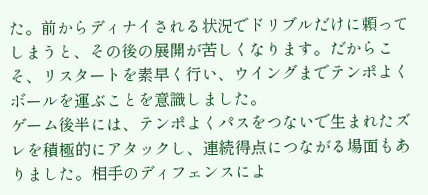た。前からディナイされる状況でドリブルだけに頼ってしまうと、その後の展開が苦しくなります。だからこそ、リスタートを素早く行い、ウイングまでテンポよくボールを運ぶことを意識しました。
ゲーム後半には、テンポよくパスをつないで生まれたズレを積極的にアタックし、連続得点につながる場面もありました。相手のディフェンスによ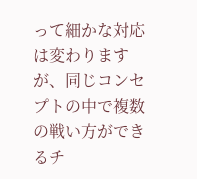って細かな対応は変わりますが、同じコンセプトの中で複数の戦い方ができるチ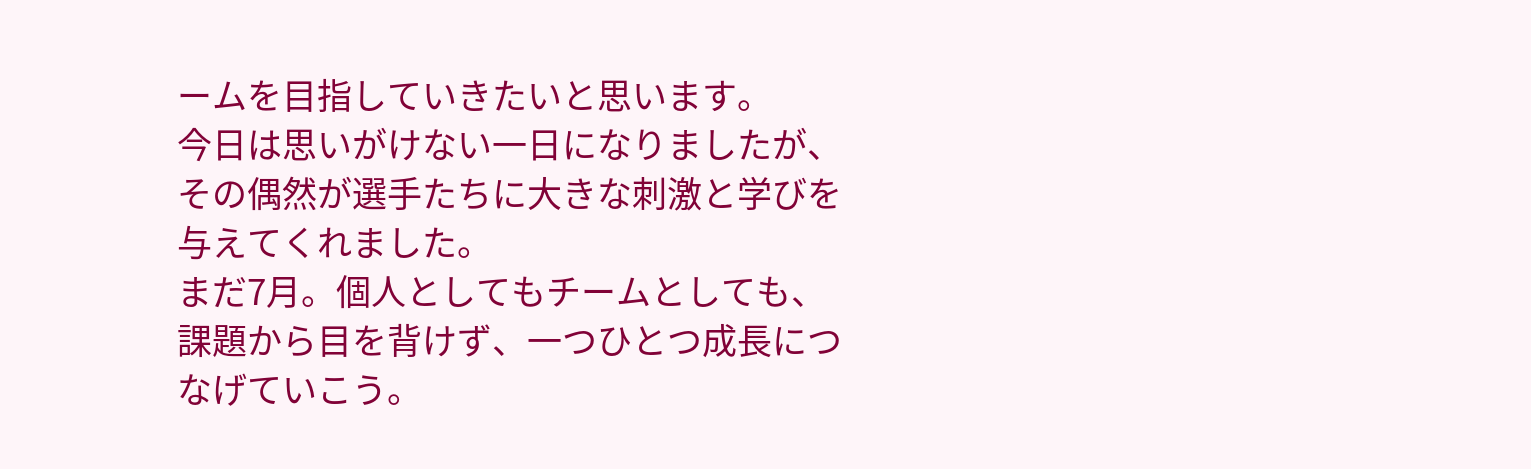ームを目指していきたいと思います。
今日は思いがけない一日になりましたが、その偶然が選手たちに大きな刺激と学びを与えてくれました。
まだ7月。個人としてもチームとしても、課題から目を背けず、一つひとつ成長につなげていこう。